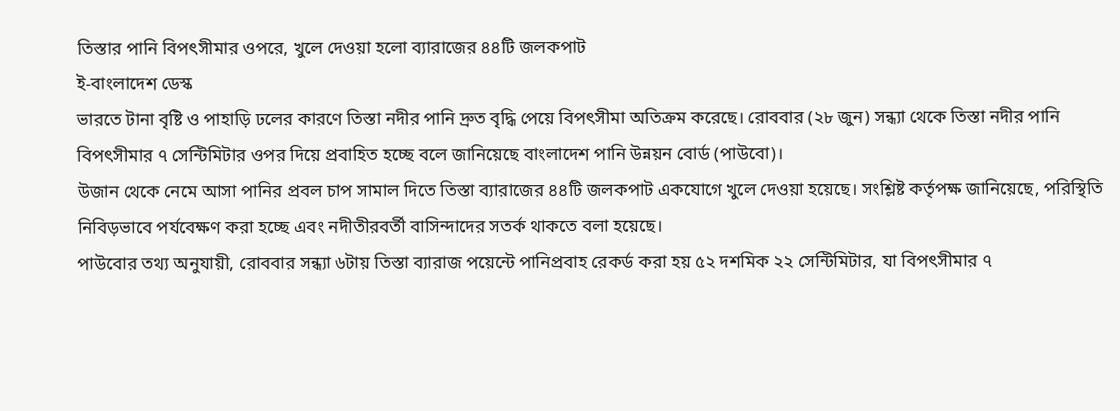তিস্তার পানি বিপৎসীমার ওপরে, খুলে দেওয়া হলো ব্যারাজের ৪৪টি জলকপাট
ই-বাংলাদেশ ডেস্ক
ভারতে টানা বৃষ্টি ও পাহাড়ি ঢলের কারণে তিস্তা নদীর পানি দ্রুত বৃদ্ধি পেয়ে বিপৎসীমা অতিক্রম করেছে। রোববার (২৮ জুন) সন্ধ্যা থেকে তিস্তা নদীর পানি বিপৎসীমার ৭ সেন্টিমিটার ওপর দিয়ে প্রবাহিত হচ্ছে বলে জানিয়েছে বাংলাদেশ পানি উন্নয়ন বোর্ড (পাউবো)।
উজান থেকে নেমে আসা পানির প্রবল চাপ সামাল দিতে তিস্তা ব্যারাজের ৪৪টি জলকপাট একযোগে খুলে দেওয়া হয়েছে। সংশ্লিষ্ট কর্তৃপক্ষ জানিয়েছে, পরিস্থিতি নিবিড়ভাবে পর্যবেক্ষণ করা হচ্ছে এবং নদীতীরবর্তী বাসিন্দাদের সতর্ক থাকতে বলা হয়েছে।
পাউবোর তথ্য অনুযায়ী, রোববার সন্ধ্যা ৬টায় তিস্তা ব্যারাজ পয়েন্টে পানিপ্রবাহ রেকর্ড করা হয় ৫২ দশমিক ২২ সেন্টিমিটার, যা বিপৎসীমার ৭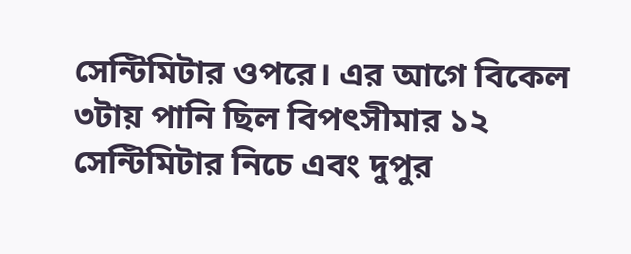সেন্টিমিটার ওপরে। এর আগে বিকেল ৩টায় পানি ছিল বিপৎসীমার ১২ সেন্টিমিটার নিচে এবং দুপুর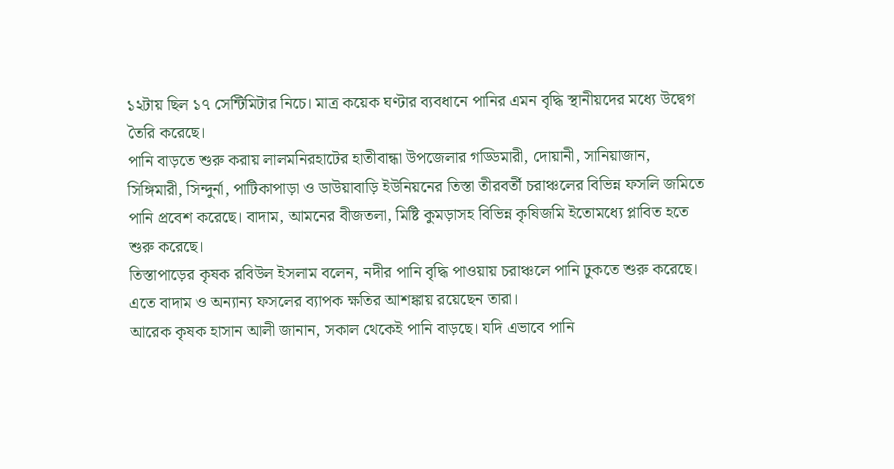১২টায় ছিল ১৭ সেন্টিমিটার নিচে। মাত্র কয়েক ঘণ্টার ব্যবধানে পানির এমন বৃদ্ধি স্থানীয়দের মধ্যে উদ্বেগ তৈরি করেছে।
পানি বাড়তে শুরু করায় লালমনিরহাটের হাতীবান্ধা উপজেলার গড্ডিমারী, দোয়ানী, সানিয়াজান, সিঙ্গিমারী, সিন্দুর্না, পাটিকাপাড়া ও ডাউয়াবাড়ি ইউনিয়নের তিস্তা তীরবর্তী চরাঞ্চলের বিভিন্ন ফসলি জমিতে পানি প্রবেশ করেছে। বাদাম, আমনের বীজতলা, মিষ্টি কুমড়াসহ বিভিন্ন কৃষিজমি ইতোমধ্যে প্লাবিত হতে শুরু করেছে।
তিস্তাপাড়ের কৃষক রবিউল ইসলাম বলেন, নদীর পানি বৃদ্ধি পাওয়ায় চরাঞ্চলে পানি ঢুকতে শুরু করেছে। এতে বাদাম ও অন্যান্য ফসলের ব্যাপক ক্ষতির আশঙ্কায় রয়েছেন তারা।
আরেক কৃষক হাসান আলী জানান, সকাল থেকেই পানি বাড়ছে। যদি এভাবে পানি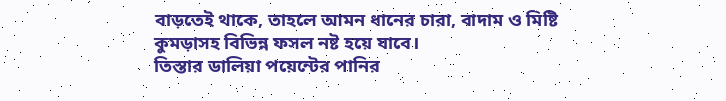বাড়তেই থাকে, তাহলে আমন ধানের চারা, বাদাম ও মিষ্টি কুমড়াসহ বিভিন্ন ফসল নষ্ট হয়ে যাবে।
তিস্তার ডালিয়া পয়েন্টের পানির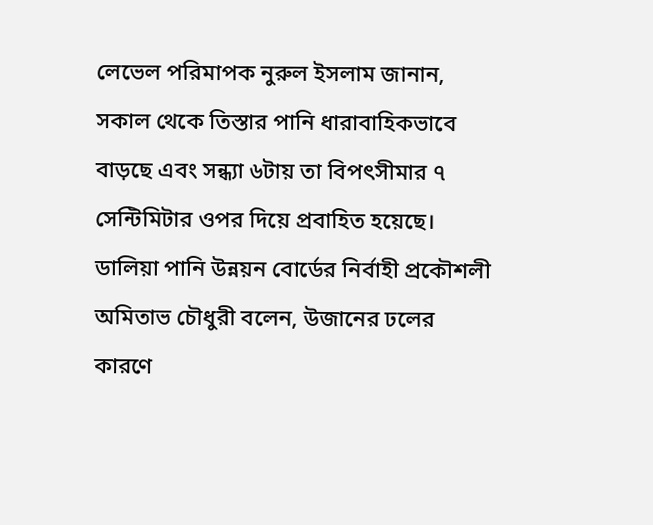লেভেল পরিমাপক নুরুল ইসলাম জানান, সকাল থেকে তিস্তার পানি ধারাবাহিকভাবে বাড়ছে এবং সন্ধ্যা ৬টায় তা বিপৎসীমার ৭ সেন্টিমিটার ওপর দিয়ে প্রবাহিত হয়েছে।
ডালিয়া পানি উন্নয়ন বোর্ডের নির্বাহী প্রকৌশলী অমিতাভ চৌধুরী বলেন, উজানের ঢলের কারণে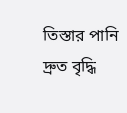তিস্তার পানি দ্রুত বৃদ্ধি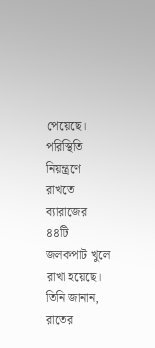পেয়েছে। পরিস্থিতি নিয়ন্ত্রণে রাখতে ব্যারাজের ৪৪টি জলকপাট খুলে রাখা হয়েছে। তিনি জানান, রাতের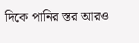দিকে পানির স্তর আরও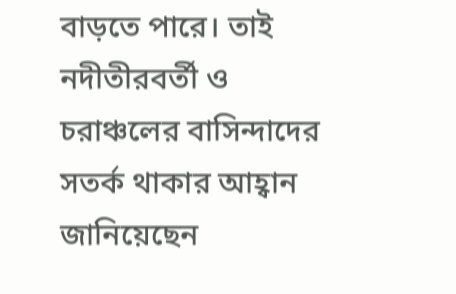বাড়তে পারে। তাই নদীতীরবর্তী ও চরাঞ্চলের বাসিন্দাদের সতর্ক থাকার আহ্বান জানিয়েছেন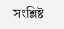সংশ্লিষ্ট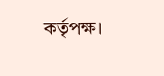কর্তৃপক্ষ।